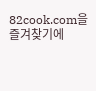82cook.com을 즐겨찾기에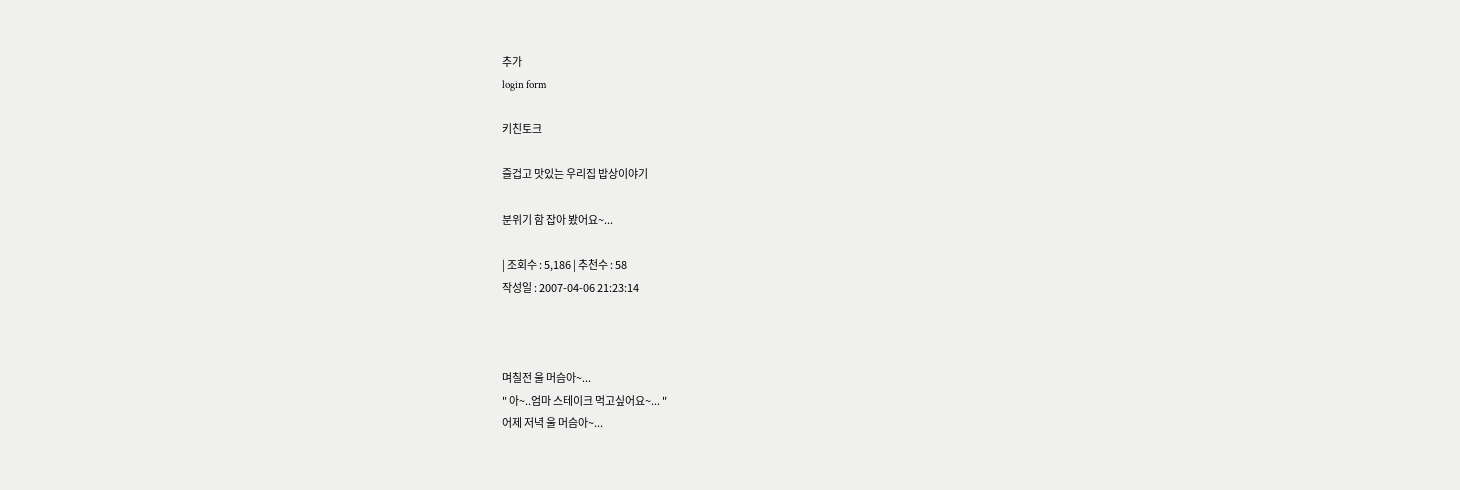추가
login form

키친토크

즐겁고 맛있는 우리집 밥상이야기

분위기 함 잡아 봤어요~...

| 조회수 : 5,186 | 추천수 : 58
작성일 : 2007-04-06 21:23:14



며칠전 울 머슴아~...
" 아~..엄마 스테이크 먹고싶어요~... "
어제 저녁 울 머슴아~...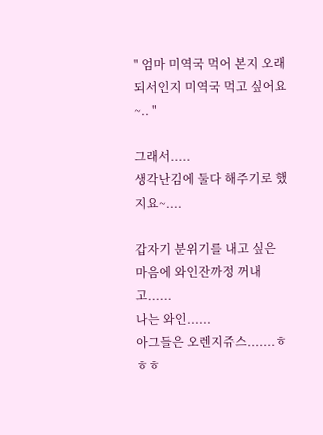" 엄마 미역국 먹어 본지 오래되서인지 미역국 먹고 싶어요~.. "

그래서.....
생각난김에 둘다 해주기로 했지요~....

갑자기 분위기를 내고 싶은 마음에 와인잔까정 꺼내고......
나는 와인......
아그들은 오렌지쥬스.......ㅎㅎㅎ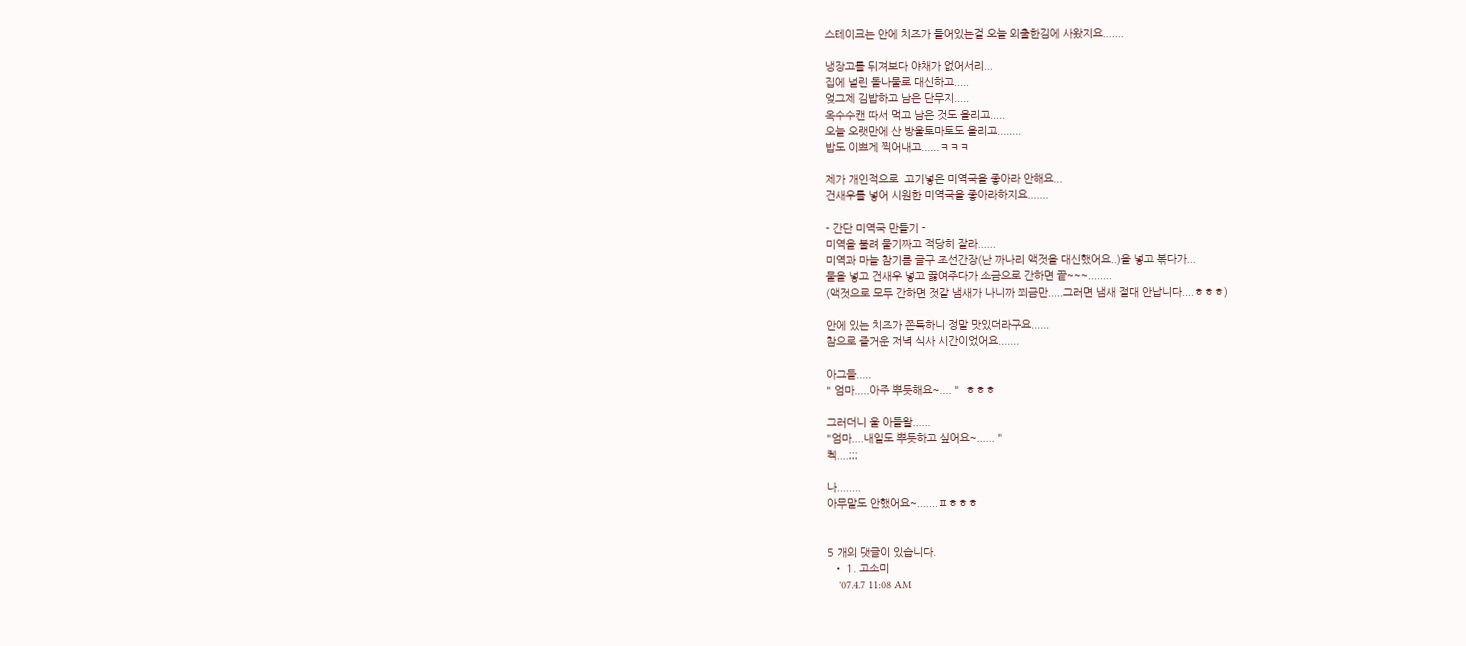스테이크는 안에 치즈가 들어있는걸 오늘 외출한김에 사왔지요.......

냉장고를 뒤져보다 야채가 없어서리...
집에 널린 돌나물로 대신하고.....
엊그제 김밥하고 남은 단무지.....
옥수수캔 따서 먹고 남은 것도 올리고.....
오늘 오랫만에 산 방울토마토도 올리고........
밥도 이쁘게 찍어내고......ㅋㅋㅋ

제가 개인적으로  고기넣은 미역국을 좋아라 안해요...
건새우를 넣어 시원한 미역국을 좋아라하지요.......

- 간단 미역국 만들기 -
미역을 불려 물기짜고 적당히 잘라......
미역과 마늘 참기름 글구 조선간장(난 까나리 액젓을 대신했어요..)을 넣고 볶다가...
물을 넣고 건새우 넣고 끓여주다가 소금으로 간하면 끝~~~........
(액젓으로 모두 간하면 젓갈 냄새가 나니까 쬐금만.....그러면 냄새 절대 안납니다....ㅎㅎㅎ)

안에 있는 치즈가 쫀득하니 정말 맛있더라구요......
참으로 즐거운 저녁 식사 시간이었어요.......

아그들.....
" 엄마.....아주 뿌듯해요~.... "  ㅎㅎㅎ

그러더니 울 아들왈......
"엄마....내일도 뿌듯하고 싶어요~...... "
켁....;;;

나........
아무말도 안했어요~.......ㅍㅎㅎㅎ


5 개의 댓글이 있습니다.
  • 1. 고소미
    '07.4.7 11:08 AM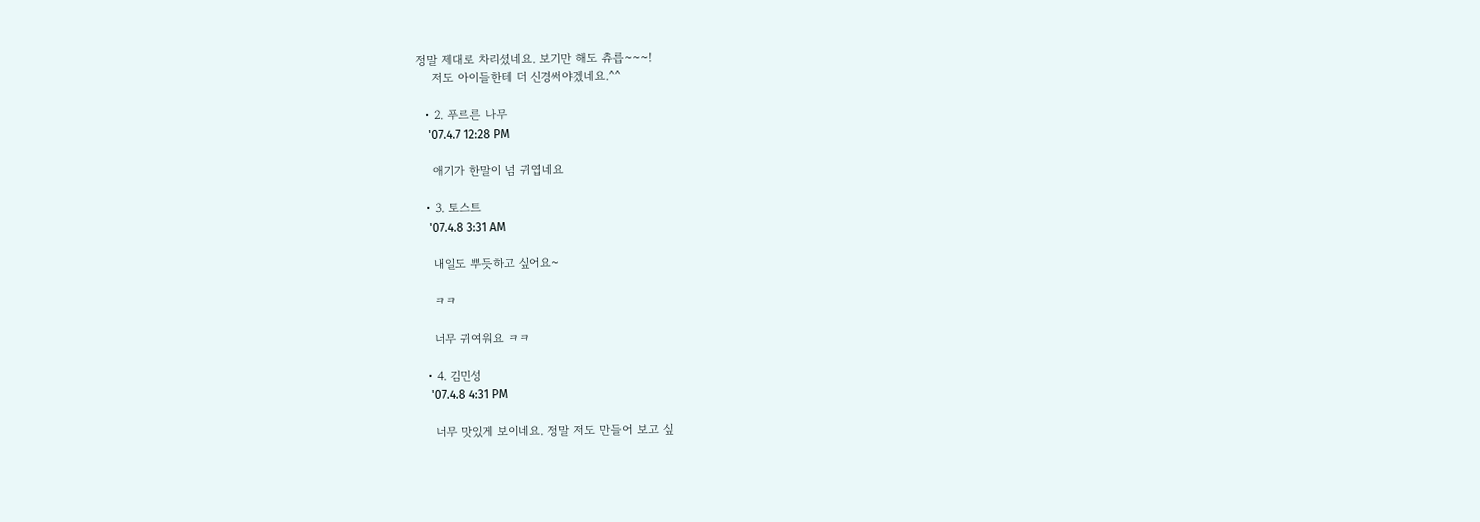정말 제대로 차리셨네요. 보기만 해도 츄릅~~~!
    저도 아이들한테 더 신경써야겠네요.^^

  • 2. 푸르른 나무
    '07.4.7 12:28 PM

    애기가 한말이 넘 귀엽네요

  • 3. 토스트
    '07.4.8 3:31 AM

    내일도 뿌듯하고 싶어요~

    ㅋㅋ

    너무 귀여워요 ㅋㅋ

  • 4. 김민성
    '07.4.8 4:31 PM

    너무 맛있게 보이네요. 정말 저도 만들어 보고 싶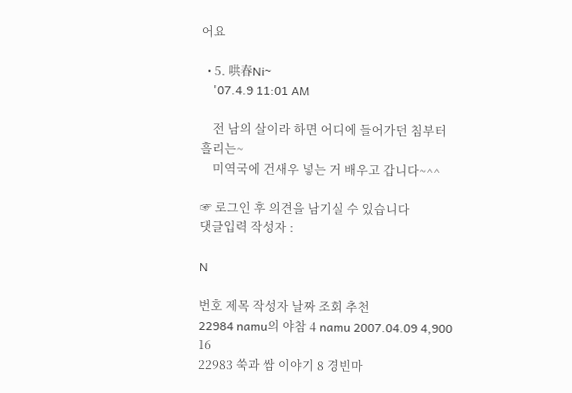어요

  • 5. 哄春Ni~
    '07.4.9 11:01 AM

    전 남의 살이라 하면 어디에 들어가던 침부터 흘리는~
    미역국에 건새우 넣는 거 배우고 갑니다~^^

☞ 로그인 후 의견을 남기실 수 있습니다
댓글입력 작성자 :

N

번호 제목 작성자 날짜 조회 추천
22984 namu의 야참 4 namu 2007.04.09 4,900 16
22983 쑥과 쌈 이야기 8 경빈마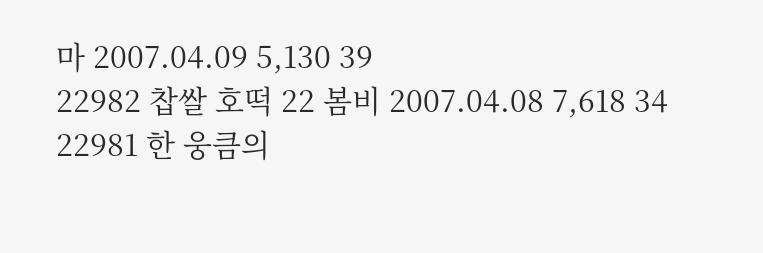마 2007.04.09 5,130 39
22982 찹쌀 호떡 22 봄비 2007.04.08 7,618 34
22981 한 웅큼의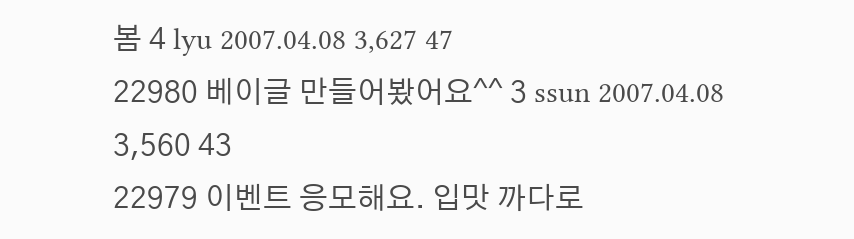봄 4 lyu 2007.04.08 3,627 47
22980 베이글 만들어봤어요^^ 3 ssun 2007.04.08 3,560 43
22979 이벤트 응모해요. 입맛 까다로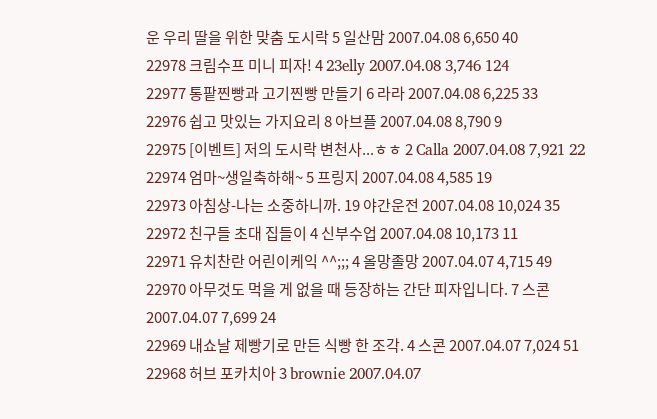운 우리 딸을 위한 맞춤 도시락 5 일산맘 2007.04.08 6,650 40
22978 크림수프 미니 피자! 4 23elly 2007.04.08 3,746 124
22977 통팥찐빵과 고기찐빵 만들기 6 라라 2007.04.08 6,225 33
22976 쉽고 맛있는 가지요리 8 아브플 2007.04.08 8,790 9
22975 [이벤트] 저의 도시락 변천사...ㅎㅎ 2 Calla 2007.04.08 7,921 22
22974 엄마~생일축하해~ 5 프링지 2007.04.08 4,585 19
22973 아침상-나는 소중하니까. 19 야간운전 2007.04.08 10,024 35
22972 친구들 초대 집들이 4 신부수업 2007.04.08 10,173 11
22971 유치찬란 어린이케익 ^^;;; 4 올망졸망 2007.04.07 4,715 49
22970 아무것도 먹을 게 없을 때 등장하는 간단 피자입니다. 7 스콘 2007.04.07 7,699 24
22969 내쇼날 제빵기로 만든 식빵 한 조각. 4 스콘 2007.04.07 7,024 51
22968 허브 포카치아 3 brownie 2007.04.07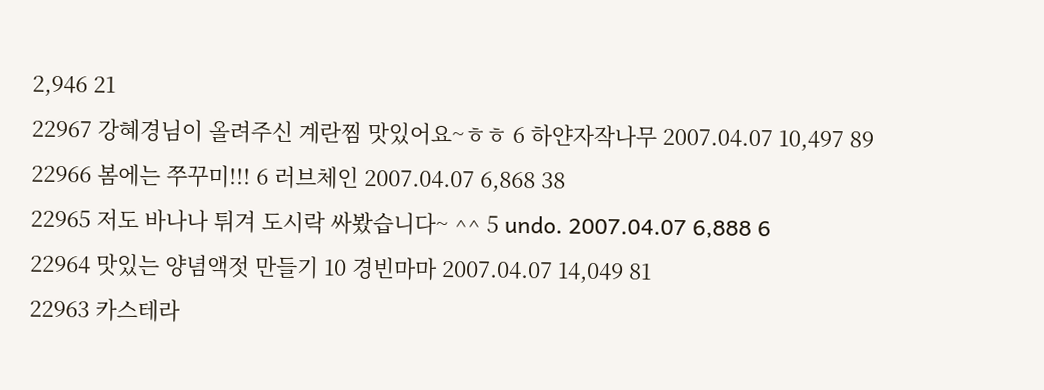2,946 21
22967 강혜경님이 올려주신 계란찜 맛있어요~ㅎㅎ 6 하얀자작나무 2007.04.07 10,497 89
22966 봄에는 쭈꾸미!!! 6 러브체인 2007.04.07 6,868 38
22965 저도 바나나 튀겨 도시락 싸봤습니다~ ^^ 5 undo. 2007.04.07 6,888 6
22964 맛있는 양념액젓 만들기 10 경빈마마 2007.04.07 14,049 81
22963 카스테라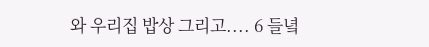와 우리집 밥상 그리고.... 6 들녘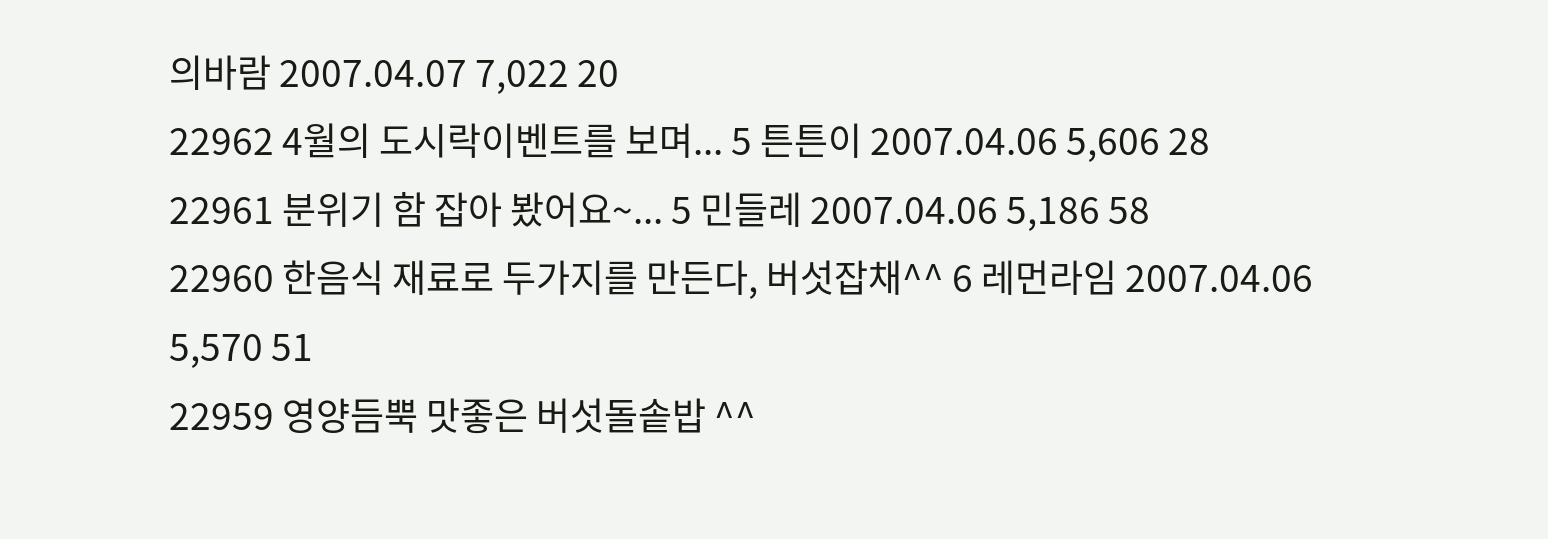의바람 2007.04.07 7,022 20
22962 4월의 도시락이벤트를 보며... 5 튼튼이 2007.04.06 5,606 28
22961 분위기 함 잡아 봤어요~... 5 민들레 2007.04.06 5,186 58
22960 한음식 재료로 두가지를 만든다, 버섯잡채^^ 6 레먼라임 2007.04.06 5,570 51
22959 영양듬뿍 맛좋은 버섯돌솥밥 ^^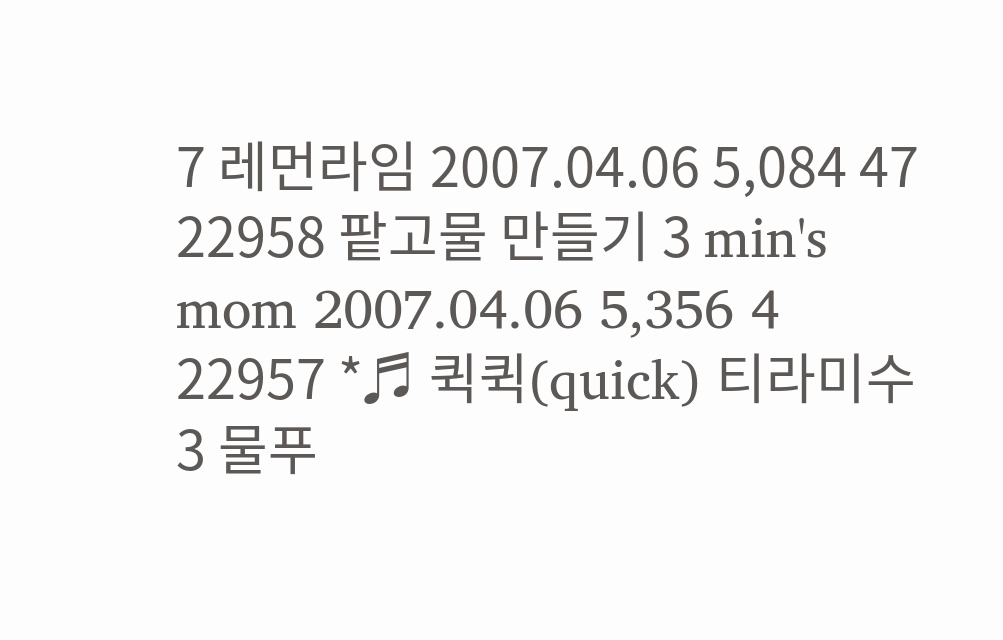7 레먼라임 2007.04.06 5,084 47
22958 팥고물 만들기 3 min's mom 2007.04.06 5,356 4
22957 *♬ 퀵퀵(quick) 티라미수 3 물푸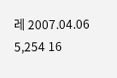레 2007.04.06 5,254 16